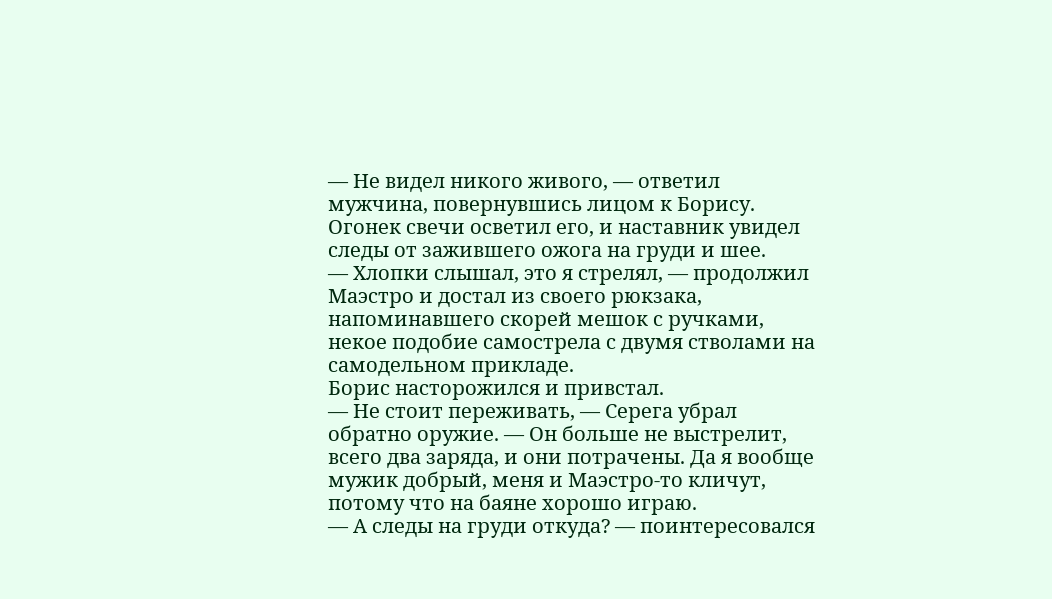— Не видел никого живого, — ответил мужчина, повернувшись лицом к Борису.
Огонек свечи осветил его, и наставник увидел следы от зажившего ожога на груди и шее.
— Хлопки слышал, это я стрелял, — продолжил Маэстро и достал из своего рюкзака, напоминавшего скорей мешок с ручками, некое подобие самострела с двумя стволами на самодельном прикладе.
Борис насторожился и привстал.
— Не стоит переживать, — Серега убрал обратно оружие. — Он больше не выстрелит, всего два заряда, и они потрачены. Да я вообще мужик добрый, меня и Маэстро-то кличут, потому что на баяне хорошо играю.
— А следы на груди откуда? — поинтересовался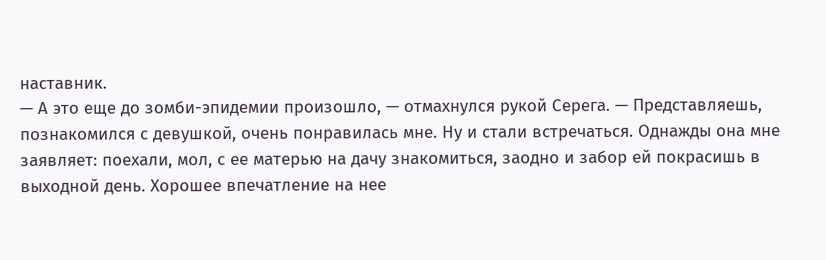наставник.
— А это еще до зомби-эпидемии произошло, — отмахнулся рукой Серега. — Представляешь, познакомился с девушкой, очень понравилась мне. Ну и стали встречаться. Однажды она мне заявляет: поехали, мол, с ее матерью на дачу знакомиться, заодно и забор ей покрасишь в выходной день. Хорошее впечатление на нее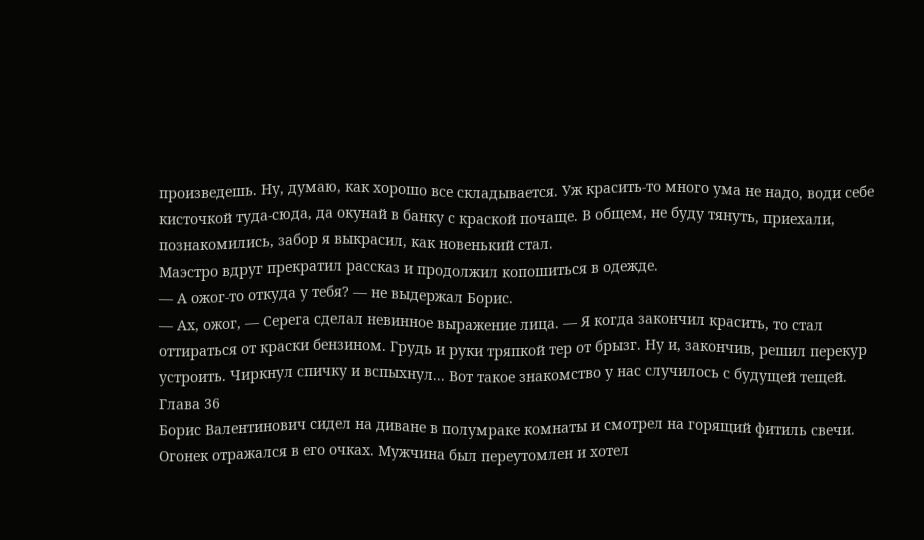произведешь. Ну, думаю, как хорошо все складывается. Уж красить-то много ума не надо, води себе кисточкой туда-сюда, да окунай в банку с краской почаще. В общем, не буду тянуть, приехали, познакомились, забор я выкрасил, как новенький стал.
Маэстро вдруг прекратил рассказ и продолжил копошиться в одежде.
— А ожог-то откуда у тебя? — не выдержал Борис.
— Ах, ожог, — Серега сделал невинное выражение лица. — Я когда закончил красить, то стал оттираться от краски бензином. Грудь и руки тряпкой тер от брызг. Ну и, закончив, решил перекур устроить. Чиркнул спичку и вспыхнул... Вот такое знакомство у нас случилось с будущей тещей.
Глава 36
Борис Валентинович сидел на диване в полумраке комнаты и смотрел на горящий фитиль свечи. Огонек отражался в его очках. Мужчина был переутомлен и хотел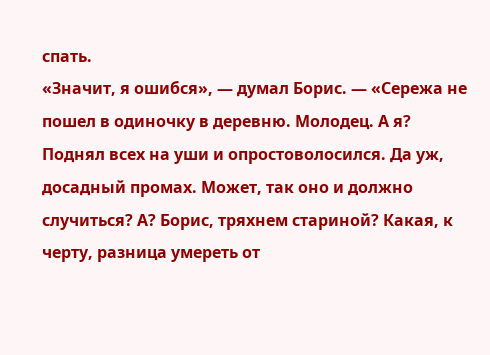спать.
«Значит, я ошибся», — думал Борис. — «Сережа не пошел в одиночку в деревню. Молодец. А я? Поднял всех на уши и опростоволосился. Да уж, досадный промах. Может, так оно и должно случиться? А? Борис, тряхнем стариной? Какая, к черту, разница умереть от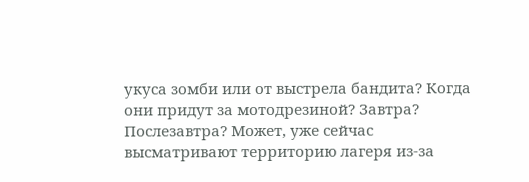укуса зомби или от выстрела бандита? Когда они придут за мотодрезиной? Завтра? Послезавтра? Может, уже сейчас высматривают территорию лагеря из-за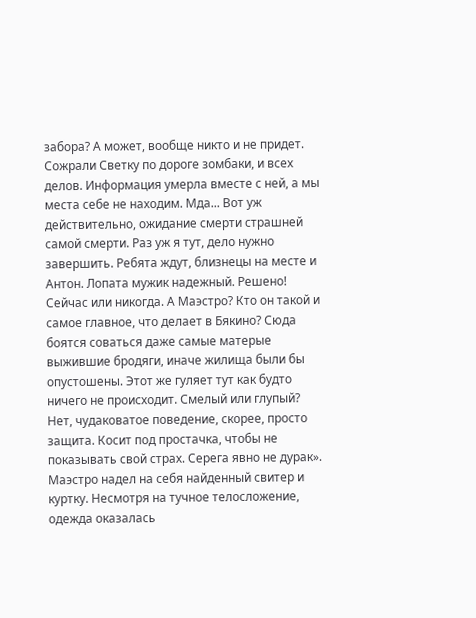забора? А может, вообще никто и не придет. Сожрали Светку по дороге зомбаки, и всех делов. Информация умерла вместе с ней, а мы места себе не находим. Мда... Вот уж действительно, ожидание смерти страшней самой смерти. Раз уж я тут, дело нужно завершить. Ребята ждут, близнецы на месте и Антон. Лопата мужик надежный. Решено! Сейчас или никогда. А Маэстро? Кто он такой и самое главное, что делает в Бякино? Сюда боятся соваться даже самые матерые выжившие бродяги, иначе жилища были бы опустошены. Этот же гуляет тут как будто ничего не происходит. Смелый или глупый? Нет, чудаковатое поведение, скорее, просто защита. Косит под простачка, чтобы не показывать свой страх. Серега явно не дурак».
Маэстро надел на себя найденный свитер и куртку. Несмотря на тучное телосложение, одежда оказалась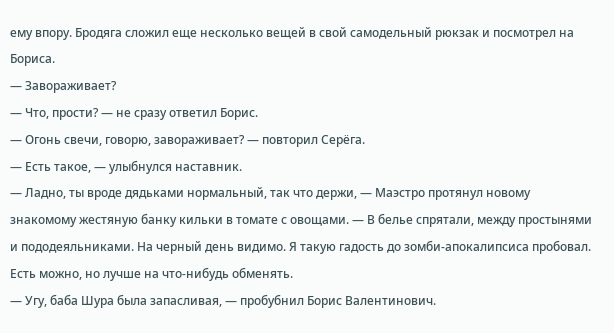ему впору. Бродяга сложил еще несколько вещей в свой самодельный рюкзак и посмотрел на Бориса.
— Завораживает?
— Что, прости? — не сразу ответил Борис.
— Огонь свечи, говорю, завораживает? — повторил Серёга.
— Есть такое, — улыбнулся наставник.
— Ладно, ты вроде дядьками нормальный, так что держи, — Маэстро протянул новому знакомому жестяную банку кильки в томате с овощами. — В белье спрятали, между простынями и пододеяльниками. На черный день видимо. Я такую гадость до зомби-апокалипсиса пробовал. Есть можно, но лучше на что-нибудь обменять.
— Угу, баба Шура была запасливая, — пробубнил Борис Валентинович.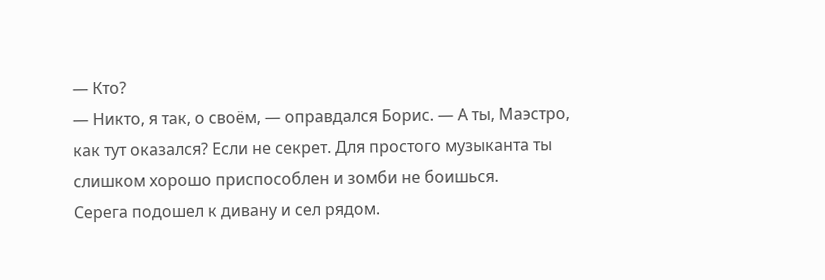— Кто?
— Никто, я так, о своём, — оправдался Борис. — А ты, Маэстро, как тут оказался? Если не секрет. Для простого музыканта ты слишком хорошо приспособлен и зомби не боишься.
Серега подошел к дивану и сел рядом.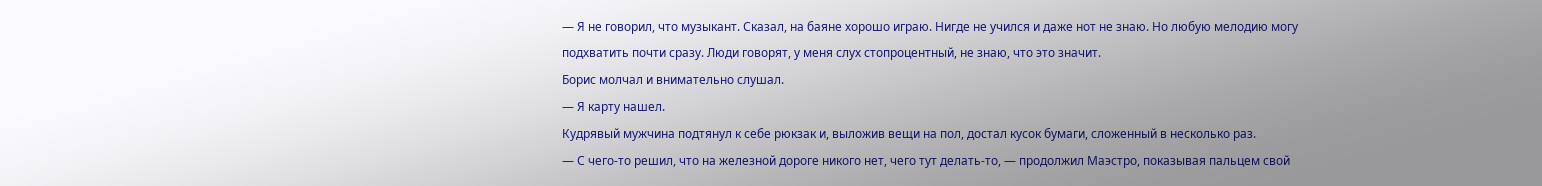— Я не говорил, что музыкант. Сказал, на баяне хорошо играю. Нигде не учился и даже нот не знаю. Но любую мелодию могу подхватить почти сразу. Люди говорят, у меня слух стопроцентный, не знаю, что это значит.
Борис молчал и внимательно слушал.
— Я карту нашел.
Кудрявый мужчина подтянул к себе рюкзак и, выложив вещи на пол, достал кусок бумаги, сложенный в несколько раз.
— С чего-то решил, что на железной дороге никого нет, чего тут делать-то, — продолжил Маэстро, показывая пальцем свой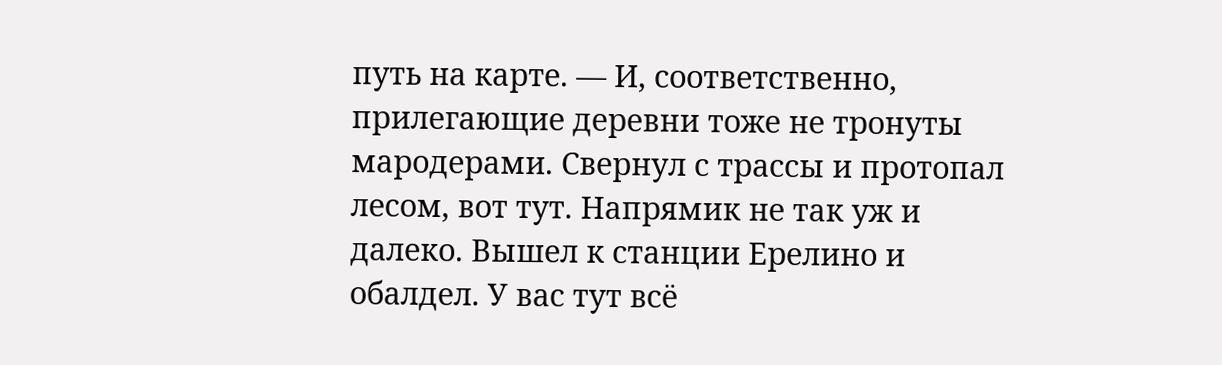путь на карте. — И, соответственно, прилегающие деревни тоже не тронуты мародерами. Свернул с трассы и протопал лесом, вот тут. Напрямик не так уж и далеко. Вышел к станции Ерелино и обалдел. У вас тут всё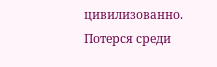цивилизованно. Потерся среди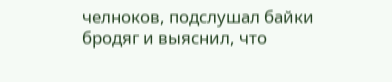челноков, подслушал байки бродяг и выяснил, что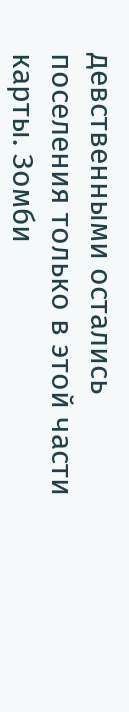девственными остались поселения только в этой части карты. Зомби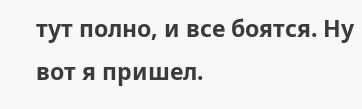тут полно, и все боятся. Ну вот я пришел.